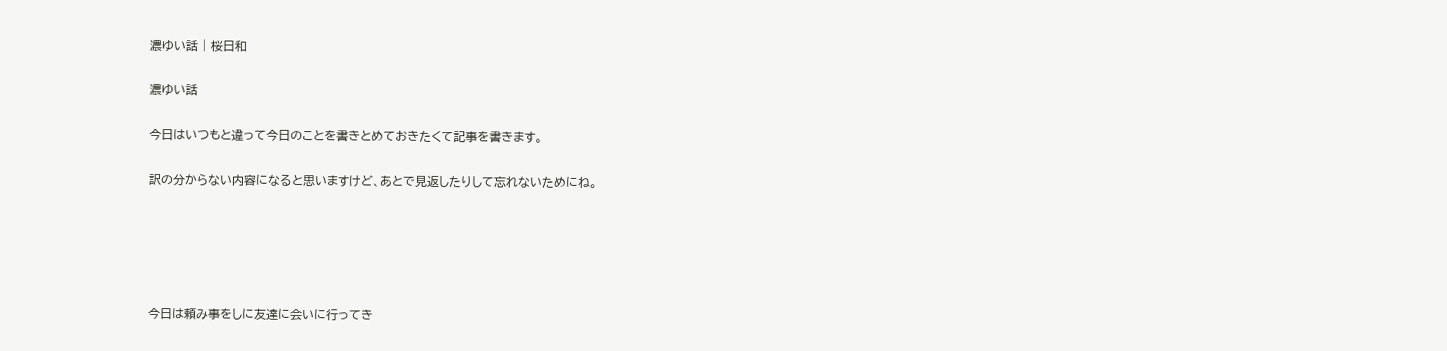濃ゆい話 | 桜日和

濃ゆい話

今日はいつもと違って今日のことを書きとめておきたくて記事を書きます。

訳の分からない内容になると思いますけど、あとで見返したりして忘れないためにね。





今日は頼み事をしに友達に会いに行ってき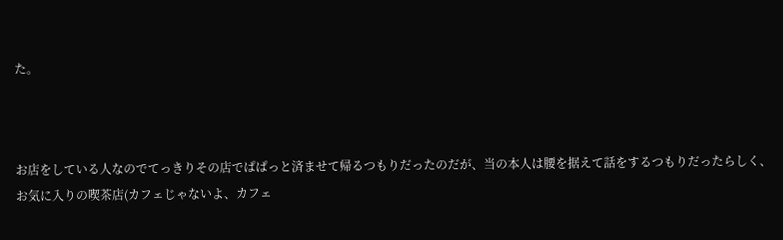た。



お店をしている人なのでてっきりその店でぱぱっと済ませて帰るつもりだったのだが、当の本人は腰を据えて話をするつもりだったらしく、お気に入りの喫茶店(カフェじゃないよ、カフェ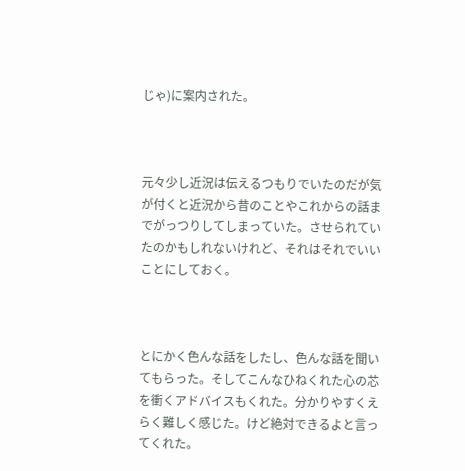じゃ)に案内された。



元々少し近況は伝えるつもりでいたのだが気が付くと近況から昔のことやこれからの話までがっつりしてしまっていた。させられていたのかもしれないけれど、それはそれでいいことにしておく。



とにかく色んな話をしたし、色んな話を聞いてもらった。そしてこんなひねくれた心の芯を衝くアドバイスもくれた。分かりやすくえらく難しく感じた。けど絶対できるよと言ってくれた。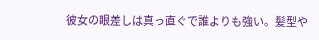彼女の眼差しは真っ直ぐで誰よりも強い。髪型や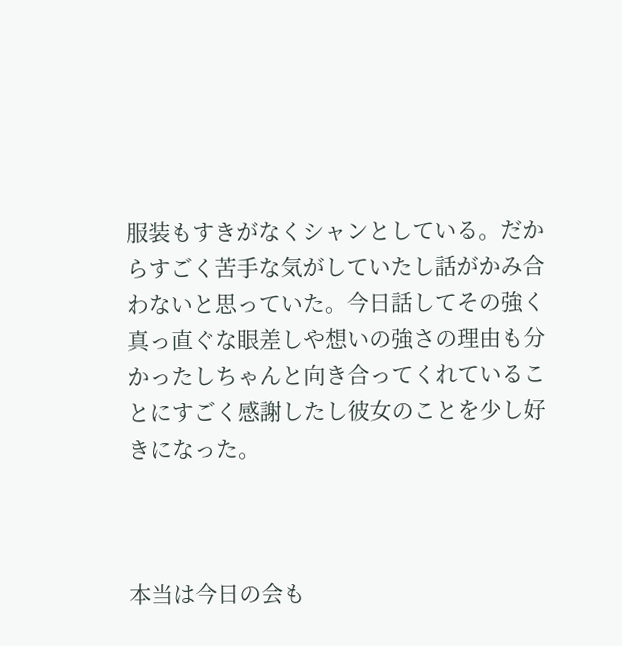服装もすきがなくシャンとしている。だからすごく苦手な気がしていたし話がかみ合わないと思っていた。今日話してその強く真っ直ぐな眼差しや想いの強さの理由も分かったしちゃんと向き合ってくれていることにすごく感謝したし彼女のことを少し好きになった。



本当は今日の会も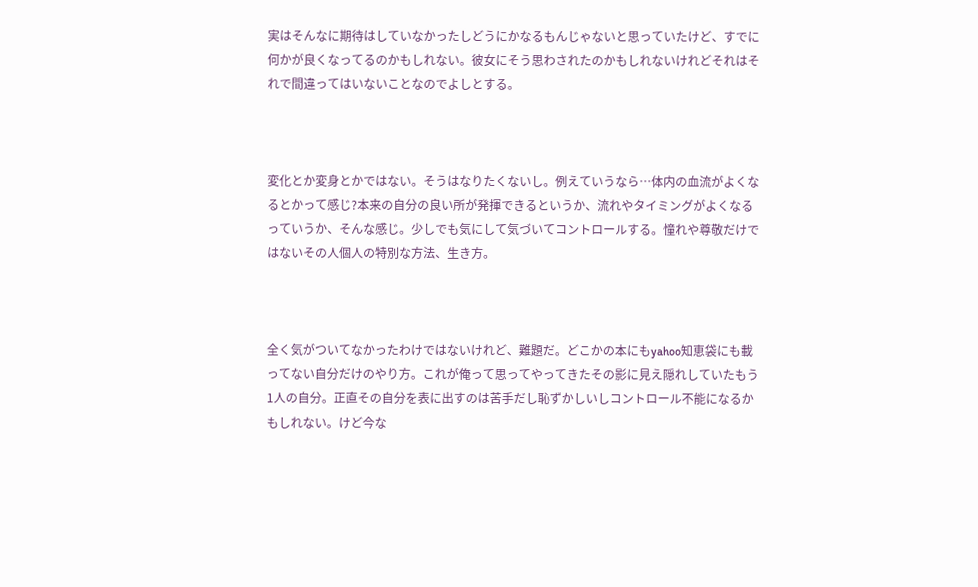実はそんなに期待はしていなかったしどうにかなるもんじゃないと思っていたけど、すでに何かが良くなってるのかもしれない。彼女にそう思わされたのかもしれないけれどそれはそれで間違ってはいないことなのでよしとする。



変化とか変身とかではない。そうはなりたくないし。例えていうなら…体内の血流がよくなるとかって感じ?本来の自分の良い所が発揮できるというか、流れやタイミングがよくなるっていうか、そんな感じ。少しでも気にして気づいてコントロールする。憧れや尊敬だけではないその人個人の特別な方法、生き方。



全く気がついてなかったわけではないけれど、難題だ。どこかの本にもyahoo知恵袋にも載ってない自分だけのやり方。これが俺って思ってやってきたその影に見え隠れしていたもう1人の自分。正直その自分を表に出すのは苦手だし恥ずかしいしコントロール不能になるかもしれない。けど今な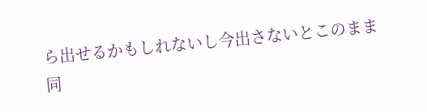ら出せるかもしれないし今出さないとこのまま同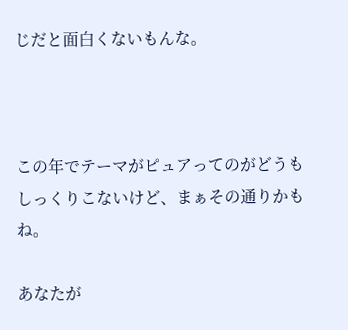じだと面白くないもんな。



この年でテーマがピュアってのがどうもしっくりこないけど、まぁその通りかもね。

あなたが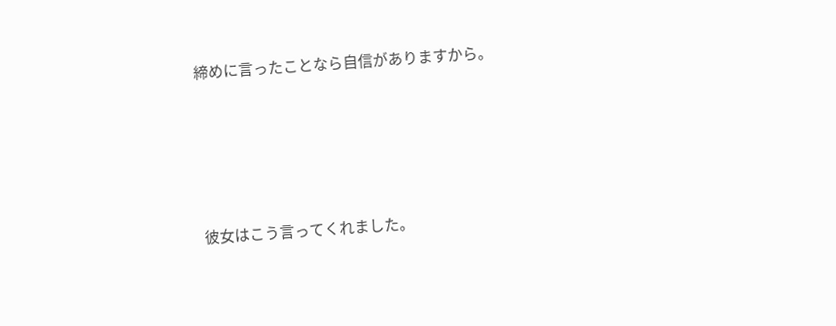締めに言ったことなら自信がありますから。





彼女はこう言ってくれました。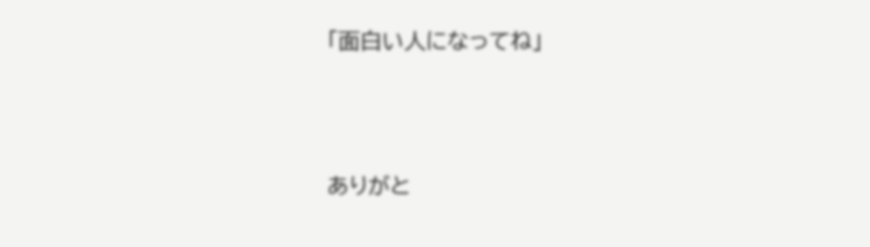「面白い人になってね」





ありがと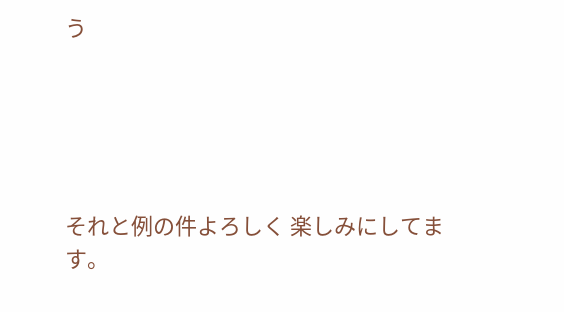う





それと例の件よろしく 楽しみにしてます。